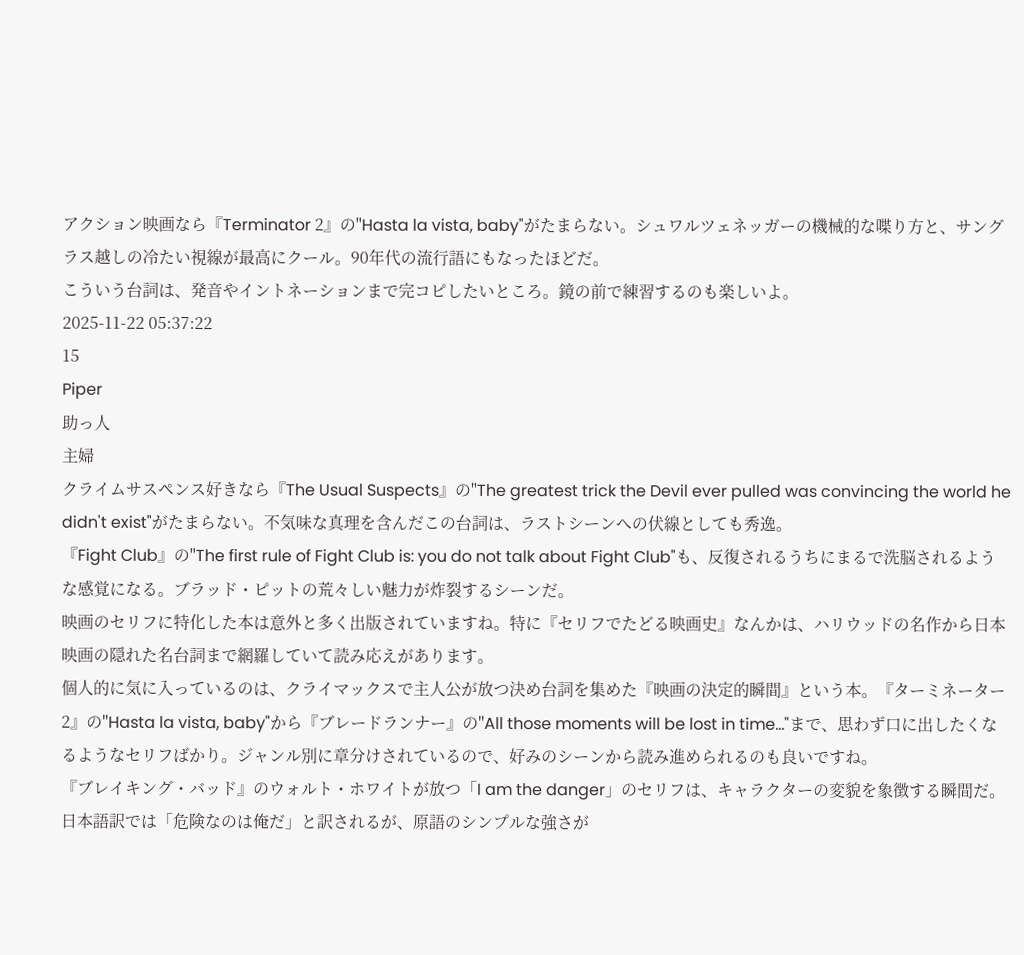アクション映画なら『Terminator 2』の"Hasta la vista, baby"がたまらない。シュワルツェネッガーの機械的な喋り方と、サングラス越しの冷たい視線が最高にクール。90年代の流行語にもなったほどだ。
こういう台詞は、発音やイントネーションまで完コピしたいところ。鏡の前で練習するのも楽しいよ。
2025-11-22 05:37:22
15
Piper
助っ人
主婦
クライムサスペンス好きなら『The Usual Suspects』の"The greatest trick the Devil ever pulled was convincing the world he didn't exist"がたまらない。不気味な真理を含んだこの台詞は、ラストシーンへの伏線としても秀逸。
『Fight Club』の"The first rule of Fight Club is: you do not talk about Fight Club"も、反復されるうちにまるで洗脳されるような感覚になる。ブラッド・ピットの荒々しい魅力が炸裂するシーンだ。
映画のセリフに特化した本は意外と多く出版されていますね。特に『セリフでたどる映画史』なんかは、ハリウッドの名作から日本映画の隠れた名台詞まで網羅していて読み応えがあります。
個人的に気に入っているのは、クライマックスで主人公が放つ決め台詞を集めた『映画の決定的瞬間』という本。『ターミネーター2』の"Hasta la vista, baby"から『ブレードランナー』の"All those moments will be lost in time..."まで、思わず口に出したくなるようなセリフばかり。ジャンル別に章分けされているので、好みのシーンから読み進められるのも良いですね。
『ブレイキング・バッド』のウォルト・ホワイトが放つ「I am the danger」のセリフは、キャラクターの変貌を象徴する瞬間だ。日本語訳では「危険なのは俺だ」と訳されるが、原語のシンプルな強さが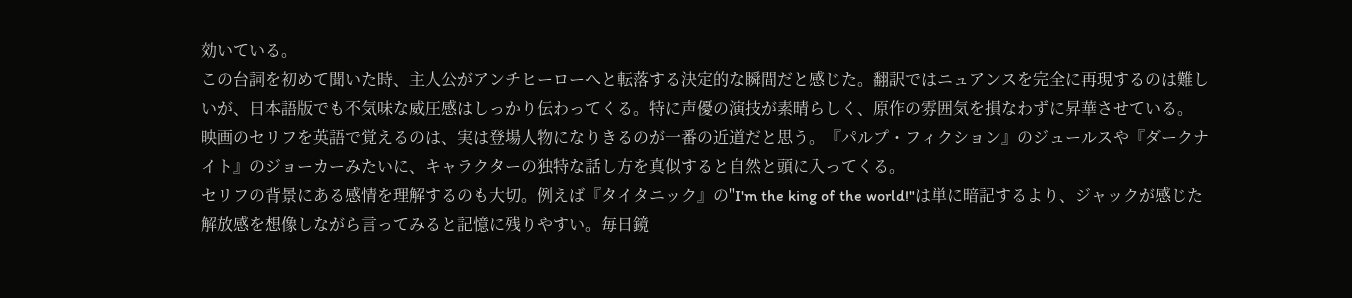効いている。
この台詞を初めて聞いた時、主人公がアンチヒーローへと転落する決定的な瞬間だと感じた。翻訳ではニュアンスを完全に再現するのは難しいが、日本語版でも不気味な威圧感はしっかり伝わってくる。特に声優の演技が素晴らしく、原作の雰囲気を損なわずに昇華させている。
映画のセリフを英語で覚えるのは、実は登場人物になりきるのが一番の近道だと思う。『パルプ・フィクション』のジュールスや『ダークナイト』のジョーカーみたいに、キャラクターの独特な話し方を真似すると自然と頭に入ってくる。
セリフの背景にある感情を理解するのも大切。例えば『タイタニック』の"I'm the king of the world!"は単に暗記するより、ジャックが感じた解放感を想像しながら言ってみると記憶に残りやすい。毎日鏡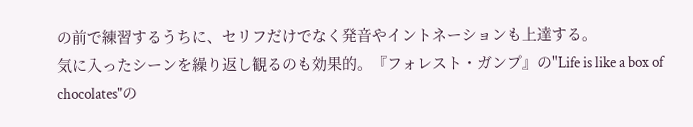の前で練習するうちに、セリフだけでなく発音やイントネーションも上達する。
気に入ったシーンを繰り返し観るのも効果的。『フォレスト・ガンプ』の"Life is like a box of chocolates"の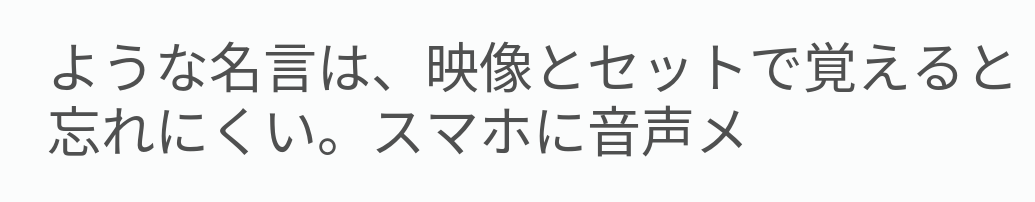ような名言は、映像とセットで覚えると忘れにくい。スマホに音声メ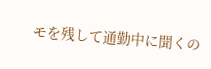モを残して通勤中に聞くの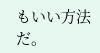もいい方法だ。